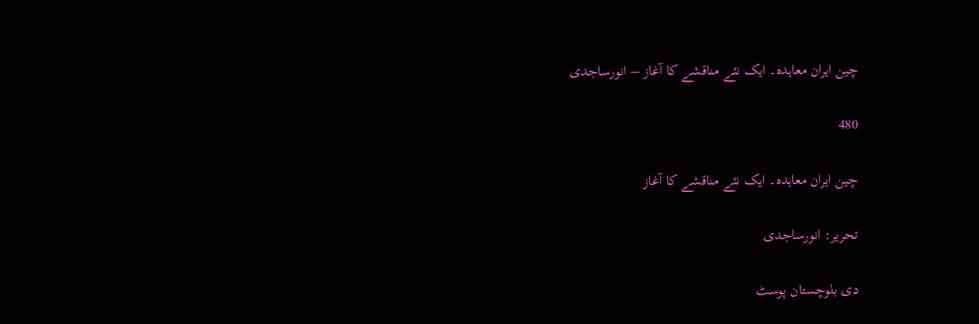چین ایران معاہدہ۔ ایک نئے مناقشے کا آغاز – انورساجدی

480

چین ایران معاہدہ۔ ایک نئے مناقشے کا آغاز

تحریر: انورساجدی

دی بلوچستان پوسٹ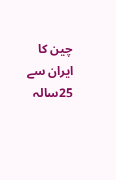چین کا ایران سے 25سالہ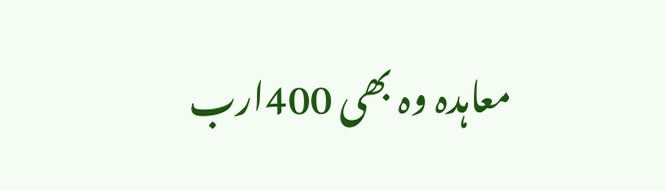معاہدہ وہ بھی 400ارب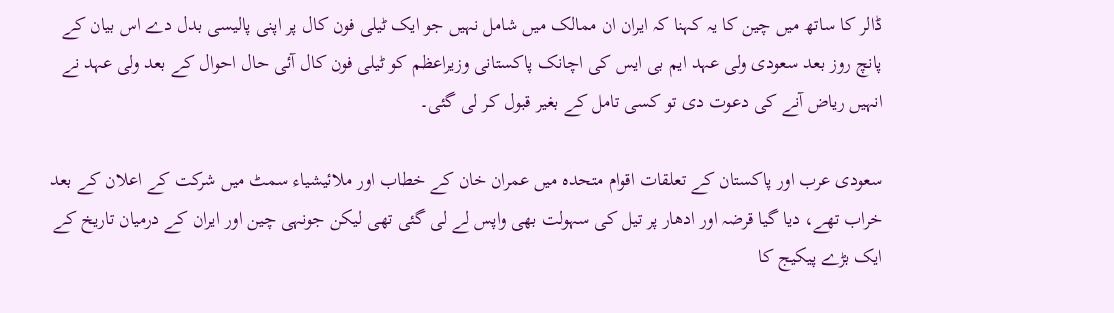ڈالر کا ساتھ میں چین کا یہ کہنا کہ ایران ان ممالک میں شامل نہیں جو ایک ٹیلی فون کال پر اپنی پالیسی بدل دے اس بیان کے پانچ روز بعد سعودی ولی عہد ایم بی ایس کی اچانک پاکستانی وزیراعظم کو ٹیلی فون کال آئی حال احوال کے بعد ولی عہد نے انہیں ریاض آنے کی دعوت دی تو کسی تامل کے بغیر قبول کر لی گئی۔

سعودی عرب اور پاکستان کے تعلقات اقوام متحدہ میں عمران خان کے خطاب اور ملائیشیاء سمٹ میں شرکت کے اعلان کے بعد خراب تھے، دیا گیا قرضہ اور ادھار پر تیل کی سہولت بھی واپس لے لی گئی تھی لیکن جونہی چین اور ایران کے درمیان تاریخ کے ایک بڑے پیکیج کا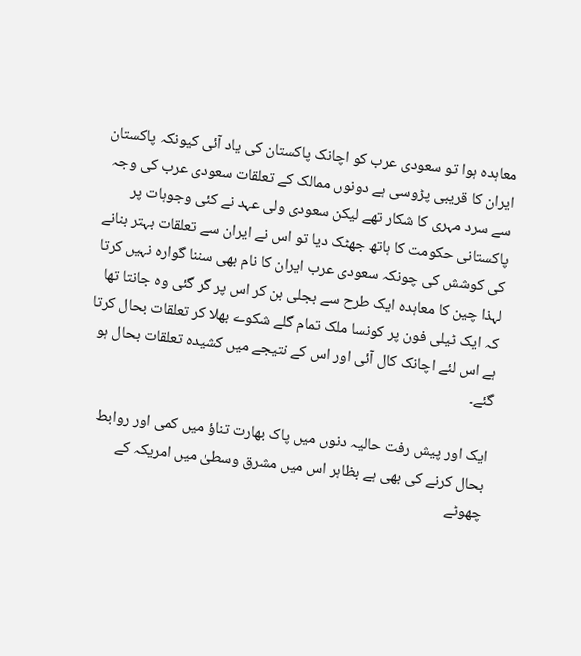معاہدہ ہوا تو سعودی عرب کو اچانک پاکستان کی یاد آئی کیونکہ پاکستان ایران کا قریبی پڑوسی ہے دونوں ممالک کے تعلقات سعودی عرب کی وجہ سے سرد مہری کا شکار تھے لیکن سعودی ولی عہد نے کئی وجوہات پر پاکستانی حکومت کا ہاتھ جھٹک دیا تو اس نے ایران سے تعلقات بہتر بنانے کی کوشش کی چونکہ سعودی عرب ایران کا نام بھی سننا گوارہ نہیں کرتا لہذا چین کا معاہدہ ایک طرح سے بجلی بن کر اس پر گر گئی وہ جانتا تھا کہ ایک ٹیلی فون پر کونسا ملک تمام گلے شکوے بھلا کر تعلقات بحال کرتا ہے اس لئے اچانک کال آئی اور اس کے نتیجے میں کشیدہ تعلقات بحال ہو گئے۔

ایک اور پیش رفت حالیہ دنوں میں پاک بھارت تناؤ میں کمی اور روابط بحال کرنے کی بھی ہے بظاہر اس میں مشرق وسطیٰ میں امریکہ کے چھوٹے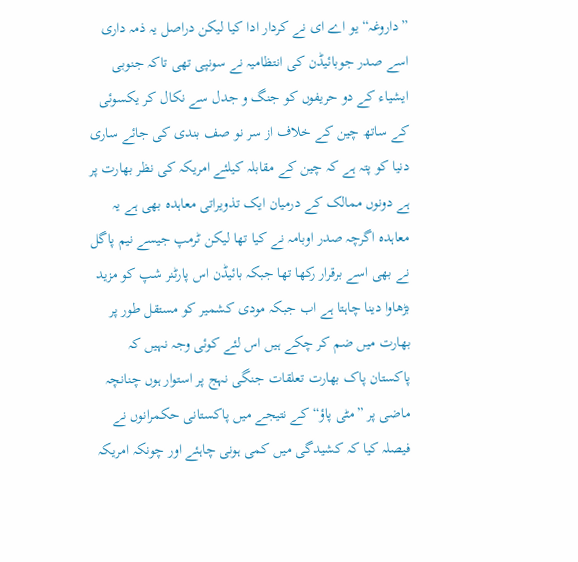”داروغہ“ یو اے ای نے کردار ادا کیا لیکن دراصل یہ ذمہ داری اسے صدر جوبائیڈن کی انتظامیہ نے سونپی تھی تاکہ جنوبی ایشیاء کے دو حریفوں کو جنگ و جدل سے نکال کر یکسوئی کے ساتھ چین کے خلاف از سر نو صف بندی کی جائے ساری دنیا کو پتہ ہے کہ چین کے مقابلہ کیلئے امریکہ کی نظر بھارت پر ہے دونوں ممالک کے درمیان ایک تذویراتی معاہدہ بھی ہے یہ معاہدہ اگرچہ صدر اوبامہ نے کیا تھا لیکن ٹرمپ جیسے نیم پاگل نے بھی اسے برقرار رکھا تھا جبکہ بائیڈن اس پارٹنر شپ کو مزید بڑھاوا دینا چاہتا ہے اب جبکہ مودی کشمیر کو مستقل طور پر بھارت میں ضم کر چکے ہیں اس لئے کوئی وجہ نہیں کہ پاکستان پاک بھارت تعلقات جنگی نہج پر استوار ہوں چنانچہ ماضی پر ”مٹی پاؤ“ کے نتیجے میں پاکستانی حکمرانوں نے فیصلہ کیا کہ کشیدگی میں کمی ہونی چاہئے اور چونکہ امریکہ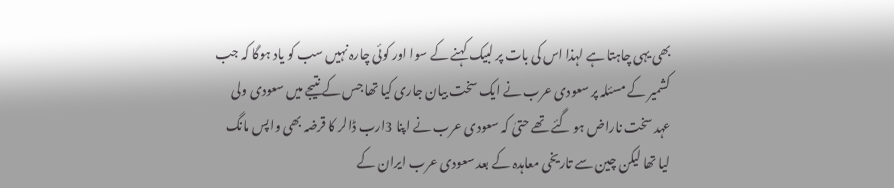بھی یہی چاہتا ہے لہذا اس کی بات پر لبیک کہنے کے سوا اور کوئی چارہ نہیں سب کو یاد ہوگا کہ جب کشمیر کے مسئلہ پر سعودی عرب نے ایک سخت بیان جاری کیا تھا جس کے نتیجے میں سعودی ولی عہد سخت ناراض ہو گئے تھے حتیٰ کہ سعودی عرب نے اپنا 3ارب ڈالر کا قرضہ بھی واپس مانگ لیا تھا لیکن چین سے تاریخی معاہدہ کے بعد سعودی عرب ایران کے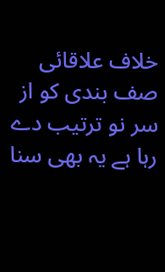خلاف علاقائی صف بندی کو از سر نو ترتیب دے رہا ہے یہ بھی سنا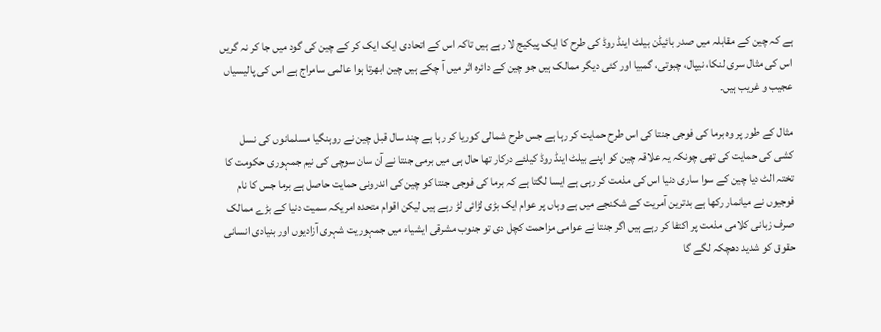ہے کہ چین کے مقابلہ میں صدر بائیڈن بیلٹ اینڈ روڈ کی طرح کا ایک پیکیج لا رہے ہیں تاکہ اس کے اتحادی ایک ایک کر کے چین کی گود میں جا کر نہ گریں اس کی مثال سری لنکا، نیپال، چبوتی، گمبیا اور کئی دیگر ممالک ہیں جو چین کے دائرہ اثر میں آ چکے ہیں چین ابھرتا ہوا عالمی سامراج ہے اس کی پالیسیاں عجیب و غریب ہیں۔

مثال کے طور پر وہ برما کی فوجی جنتا کی اس طرح حمایت کر رہا ہے جس طرح شمالی کوریا کر رہا ہے چند سال قبل چین نے روہنگیا مسلمانوں کی نسل کشی کی حمایت کی تھی چونکہ یہ علاقہ چین کو اپنے بیلٹ اینڈ روڈ کیلئے درکار تھا حال ہی میں برمی جنتا نے آن سان سوچی کی نیم جمہوری حکومت کا تختہ الٹ دیا چین کے سوا ساری دنیا اس کی مذمت کر رہی ہے ایسا لگتا ہے کہ برما کی فوجی جنتا کو چین کی اندرونی حمایت حاصل ہے برما جس کا نام فوجیوں نے میانمار رکھا ہے بدترین آمریت کے شکنجے میں ہے وہاں پر عوام ایک بڑی لڑائی لڑ رہے ہیں لیکن اقوام متحدہ امریکہ سمیت دنیا کے بڑے ممالک صرف زبانی کلامی مذمت پر اکتفا کر رہے ہیں اگر جنتا نے عوامی مزاحمت کچل دی تو جنوب مشرقی ایشیاء میں جمہوریت شہری آزادیوں اور بنیادی انسانی حقوق کو شدید دھچکہ لگے گا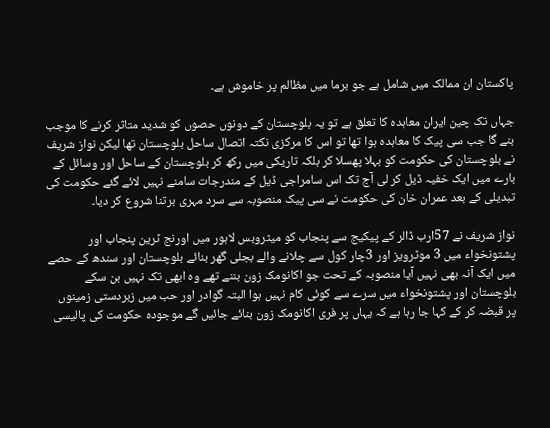پاکستان ان ممالک میں شامل ہے جو برما میں مظالم پر خاموش ہے۔

جہاں تک چین ایران معاہدہ کا تعلق ہے تو یہ بلوچستان کے دونوں حصوں کو شدید متاثر کرنے کا موجب بنے گا جب سی پیک کا معاہدہ ہوا تھا تو اس کا مرکزی نکتہ اتصال ساحل بلوچستان تھا لیکن نواز شریف نے بلوچستان کی حکومت کو بہلا پھسلا کر بلکہ تاریکی میں رکھ کر بلوچستان کے ساحل اور وسائل کے بارے میں ایک خفیہ ڈیل کر لی آج تک اس سامراجی ڈیل کے مندرجات سامنے نہیں لائے گئے حکومت کی تبدیلی کے بعد عمران خان کی حکومت نے سی پیک منصوبہ سے سرد مہری برتنا شروع کر دیا۔

نواز شریف نے 57ارب ڈالر کے پیکیج سے پنجاب کو میٹروبس لاہور میں اورنج ٹرین پنجاب اور پشتونخواء میں 3 موٹرویز اور 3چار کول سے چلانے والے بجلی گھر بنائے بلوچستان اور سندھ کے حصے میں ایک آنہ بھی نہیں آیا منصوبہ کے تحت جو اکانومک زون بننے تھے وہ ابھی تک نہیں بن سکے بلوچستان اور پشتونخواء میں سرے سے کوئی کام نہیں ہوا البتہ گوادر اور حب میں زبردستی زمینوں پر قبضہ کر کے کہا جا رہا ہے کہ یہاں پر فری اکانومک زون بنائے جائیں گے موجودہ حکومت کی پالیسی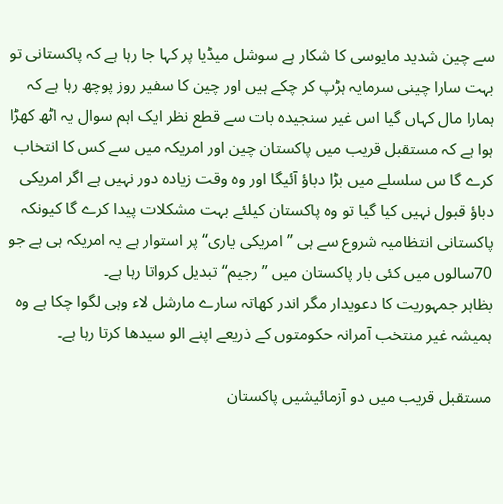سے چین شدید مایوسی کا شکار ہے سوشل میڈیا پر کہا جا رہا ہے کہ پاکستانی تو بہت سارا چینی سرمایہ ہڑپ کر چکے ہیں اور چین کا سفیر روز پوچھ رہا ہے کہ ہمارا مال کہاں گیا اس غیر سنجیدہ بات سے قطع نظر ایک اہم سوال یہ اٹھ کھڑا ہوا ہے کہ مستقبل قریب میں پاکستان چین اور امریکہ میں سے کس کا انتخاب کرے گا س سلسلے میں بڑا دباؤ آئیگا اور وہ وقت زیادہ دور نہیں ہے اگر امریکی دباؤ قبول نہیں کیا گیا تو وہ پاکستان کیلئے بہت مشکلات پیدا کرے گا کیونکہ پاکستانی انتظامیہ شروع سے ہی ”امریکی یاری“ پر استوار ہے یہ امریکہ ہی ہے جو 70سالوں میں کئی بار پاکستان میں ”رجیم“ تبدیل کرواتا رہا ہے۔
بظاہر جمہوریت کا دعویدار مگر اندر کھاتہ سارے مارشل لاء وہی لگوا چکا ہے وہ ہمیشہ غیر منتخب آمرانہ حکومتوں کے ذریعے اپنے الو سیدھا کرتا رہا ہے۔

مستقبل قریب میں دو آزمائیشیں پاکستان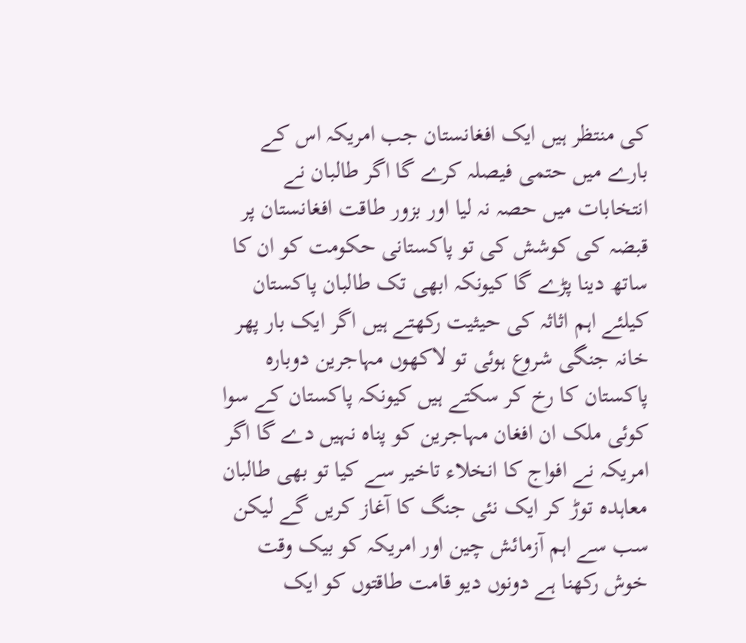کی منتظر ہیں ایک افغانستان جب امریکہ اس کے بارے میں حتمی فیصلہ کرے گا اگر طالبان نے انتخابات میں حصہ نہ لیا اور بزور طاقت افغانستان پر قبضہ کی کوشش کی تو پاکستانی حکومت کو ان کا ساتھ دینا پڑے گا کیونکہ ابھی تک طالبان پاکستان کیلئے اہم اثاثہ کی حیثیت رکھتے ہیں اگر ایک بار پھر خانہ جنگی شروع ہوئی تو لاکھوں مہاجرین دوبارہ پاکستان کا رخ کر سکتے ہیں کیونکہ پاکستان کے سوا کوئی ملک ان افغان مہاجرین کو پناہ نہیں دے گا اگر امریکہ نے افواج کا انخلاء تاخیر سے کیا تو بھی طالبان معاہدہ توڑ کر ایک نئی جنگ کا آغاز کریں گے لیکن سب سے اہم آزمائش چین اور امریکہ کو بیک وقت خوش رکھنا ہے دونوں دیو قامت طاقتوں کو ایک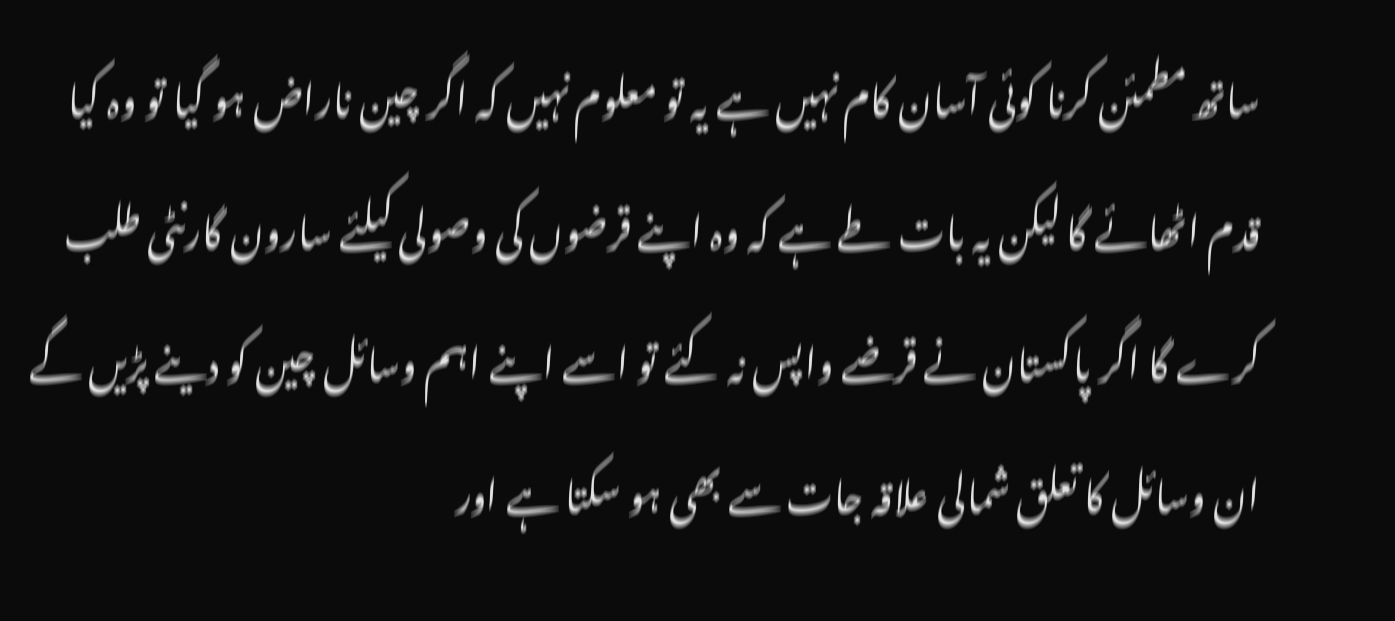ساتھ مطمئن کرنا کوئی آسان کام نہیں ہے یہ تو معلوم نہیں کہ اگر چین ناراض ہو گیا تو وہ کیا قدم اٹھائے گا لیکن یہ بات طے ہے کہ وہ اپنے قرضوں کی وصولی کیلئے سارون گارنٹی طلب کرے گا اگر پاکستان نے قرضے واپس نہ کئے تو اسے اپنے اہم وسائل چین کو دینے پڑیں گے ان وسائل کا تعلق شمالی علاقہ جات سے بھی ہو سکتا ہے اور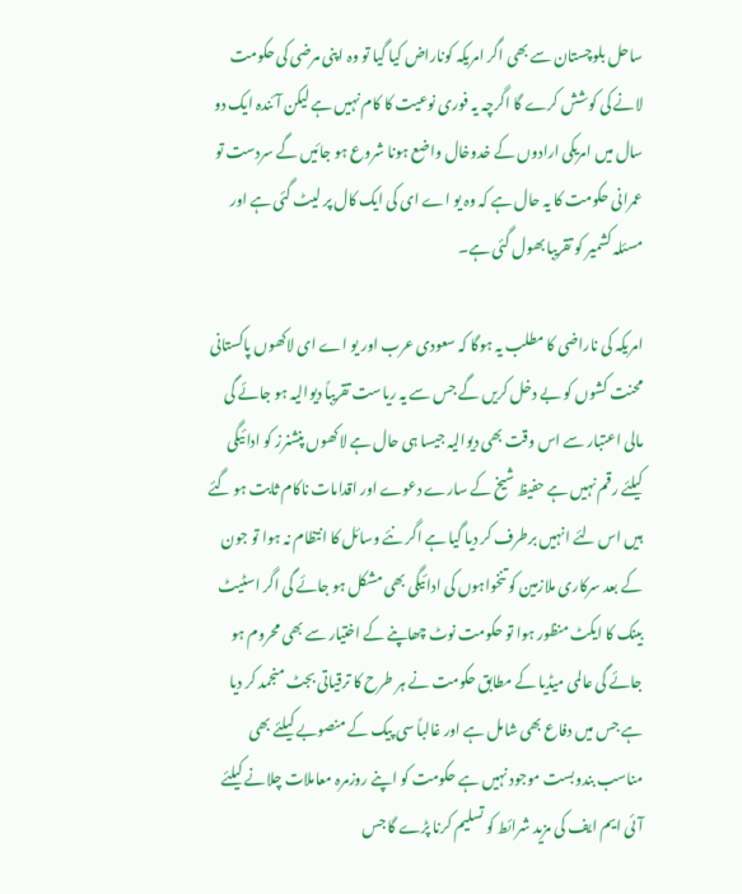ساحل بلوچستان سے بھی اگر امریکہ کوناراض کیا گیا تو وہ اپنی مرضی کی حکومت لانے کی کوشش کرے گا اگرچہ یہ فوری نوعیت کا کام نہیں ہے لیکن آئندہ ایک دو سال میں امریکی ارادوں کے خدوخال واضع ہونا شروع ہو جائیں گے سردست تو عمرانی حکومت کا یہ حال ہے کہ وہ یو اے ای کی ایک کال پر لیٹ گئی ہے اور مسئلہ کشمیر کو تقریبا بھول گئی ہے۔

امریکہ کی ناراضی کا مطلب یہ ہوگا کہ سعودی عرب اور یو اے ای لاکھوں پاکستانی محنت کشوں کو بے دخل کریں گے جس سے یہ ریاست تقریباً دیوالیہ ہو جائے گی مالی اعتبار سے اس وقت بھی دیوالیہ جیسا ہی حال ہے لاکھوں پنشنرز کو ادائیگی کیلئے رقم نہیں ہے حفیظ شیخ کے سارے دعوے اور اقدامات ناکام ثابت ہو گئے ہیں اس لئے انہیں برطرف کر دیا گیا ہے اگر نئے وسائل کا انتظام نہ ہوا تو جون کے بعد سرکاری ملازمین کو تنخواہوں کی ادائیگی بھی مشکل ہو جائے گی اگر اسٹیٹ بینک کا ایکٹ منظور ہوا تو حکومت نوٹ چھاپنے کے اختیار سے بھی محروم ہو جائے گی عالمی میڈیا کے مطابق حکومت نے ہر طرح کا ترقیاتی بجٹ منجمد کر دیا ہے جس میں دفاع بھی شامل ہے اور غالباً سی پیک کے منصوبے کیلئے بھی مناسب بندوبست موجود نہیں ہے حکومت کو اپنے روزمرہ معاملات چلانے کیلئے آئی ایم ایف کی مزید شرائط کو تسلیم کرنا پڑے گا جس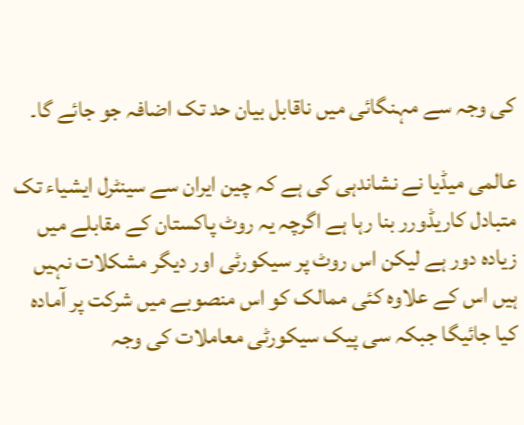کی وجہ سے مہنگائی میں ناقابل بیان حد تک اضافہ جو جائے گا۔

عالمی میڈیا نے نشاندہی کی ہے کہ چین ایران سے سینٹرل ایشیاء تک متبادل کاریڈورر بنا رہا ہے اگرچہ یہ روٹ پاکستان کے مقابلے میں زیادہ دور ہے لیکن اس روٹ پر سیکورٹی اور دیگر مشکلات نہیں ہیں اس کے علاوہ کئی ممالک کو اس منصوبے میں شرکت پر آمادہ کیا جائیگا جبکہ سی پیک سیکورٹی معاملات کی وجہ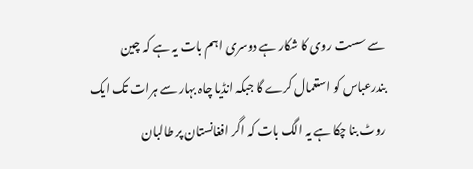سے سست روی کا شکار ہے دوسری اہم بات یہ ہے کہ چین بندرعباس کو استعمال کرے گا جبکہ انڈیا چاہ بہار سے ہرات تک ایک روٹ بنا چکا ہے یہ الگ بات کہ اگر افغانستان پر طالبان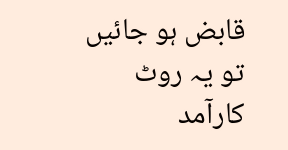قابض ہو جائیں تو یہ روٹ کارآمد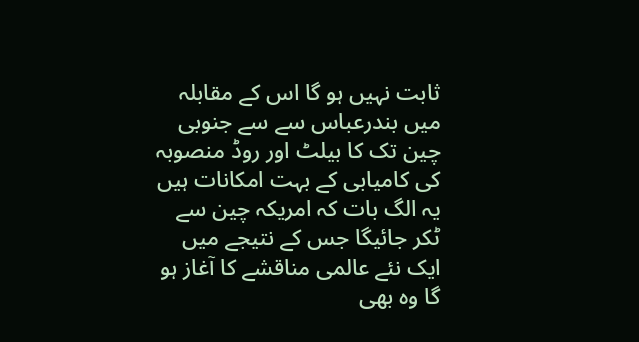ثابت نہیں ہو گا اس کے مقابلہ میں بندرعباس سے سے جنوبی چین تک کا بیلٹ اور روڈ منصوبہ کی کامیابی کے بہت امکانات ہیں یہ الگ بات کہ امریکہ چین سے ٹکر جائیگا جس کے نتیجے میں ایک نئے عالمی مناقشے کا آغاز ہو گا وہ بھی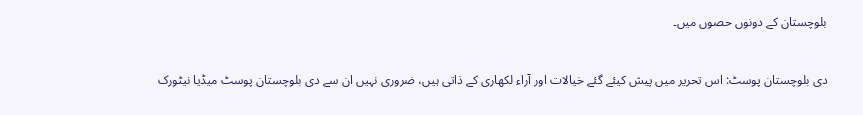بلوچستان کے دونوں حصوں میں۔


دی بلوچستان پوسٹ: اس تحریر میں پیش کیئے گئے خیالات اور آراء لکھاری کے ذاتی ہیں، ضروری نہیں ان سے دی بلوچستان پوسٹ میڈیا نیٹورک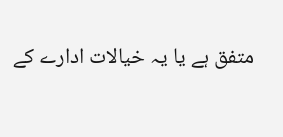متفق ہے یا یہ خیالات ادارے کے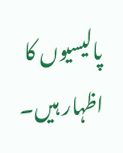پالیسیوں کا اظہار ہیں۔